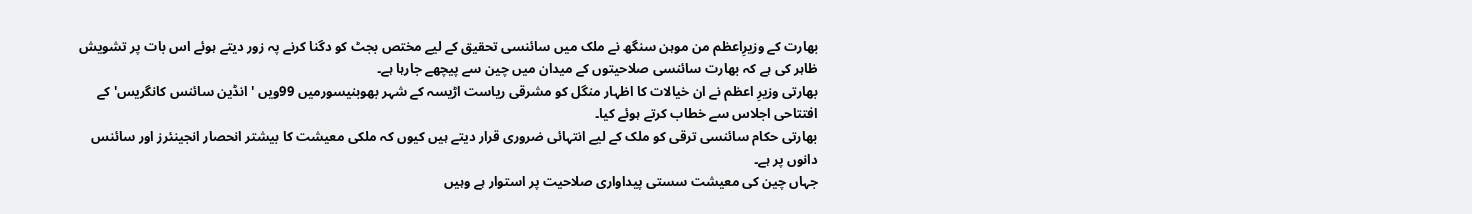بھارت کے وزیرِاعظم من موہن سنگھ نے ملک میں سائنسی تحقیق کے لیے مختص بجٹ کو دگنا کرنے پہ زور دیتے ہوئے اس بات پر تشویش ظاہر کی ہے کہ بھارت سائنسی صلاحیتوں کے میدان میں چین سے پیچھے جارہا ہے۔
بھارتی وزیرِ اعظم نے ان خیالات کا اظہار منگل کو مشرقی ریاست اڑیسہ کے شہر بھوبنیسورمیں 99ویں 'انڈین سائنس کانگریس' کے افتتاحی اجلاس سے خطاب کرتے ہوئے کیا۔
بھارتی حکام سائنسی ترقی کو ملک کے لیے انتہائی ضروری قرار دیتے ہیں کیوں کہ ملکی معیشت کا بیشتر انحصار انجینئرز اور سائنس دانوں پر ہے۔
جہاں چین کی معیشت سستی پیداواری صلاحیت پر استوار ہے وہیں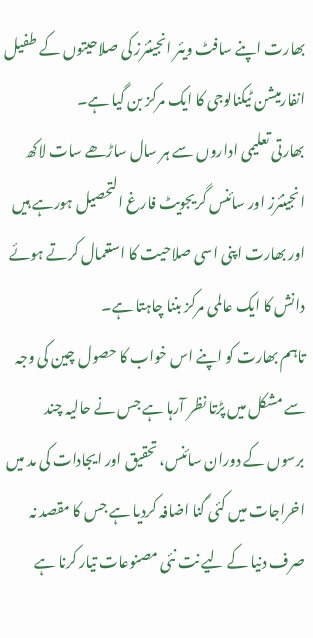بھارت اپنے سافٹ ویئر انجینئرز کی صلاحیتوں کے طفیل انفارمیشن ٹیکنالوجی کا ایک مرکز بن گیا ہے۔
بھارتی تعلیمی اداروں سے ہر سال ساڑھے سات لاکھ انجینئرز اور سائنس گریجویٹ فارغ التحصیل ہورہے ہیں اور بھارت اپنی اسی صلاحیت کا استعمال کرتے ہوئے دانش کا ایک عالمی مرکز بننا چاہتا ہے۔
تاہم بھارت کو اپنے اس خواب کا حصول چین کی وجہ سے مشکل میں پڑتا نظر آرہا ہے جس نے حالیہ چند برسوں کے دوران سائنس، تحقیق اور ایجادات کی مد میں اخراجات میں کئی گنا اضافہ کردیا ہے جس کا مقصد نہ صرف دنیا کے لیے نت نئی مصنوعات تیار کرنا ہے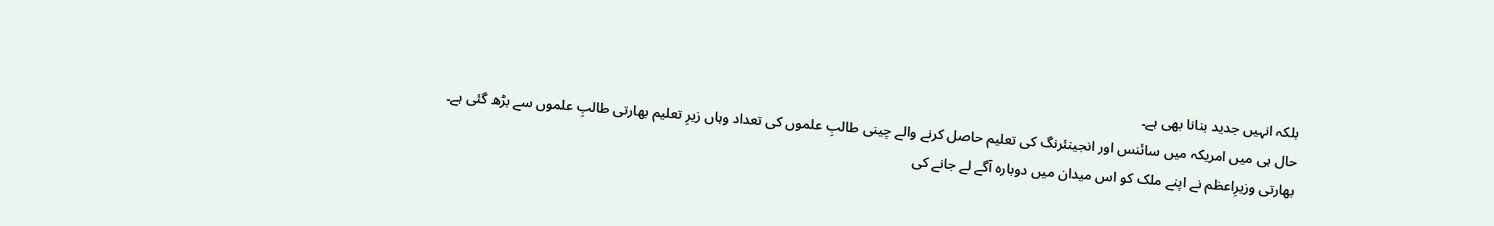بلکہ انہیں جدید بنانا بھی ہے۔
حال ہی میں امریکہ میں سائنس اور انجینئرنگ کی تعلیم حاصل کرنے والے چینی طالبِ علموں کی تعداد وہاں زیرِ تعلیم بھارتی طالبِ علموں سے بڑھ گئی ہے۔
بھارتی وزیرِاعظم نے اپنے ملک کو اس میدان میں دوبارہ آگے لے جانے کی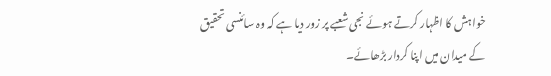خواہش کا اظہار کرتے ہوئے نجی شعبے پر زور دیا ہے کہ وہ سائنسی تحقیق کے میدان میں اپنا کردار بڑھائے۔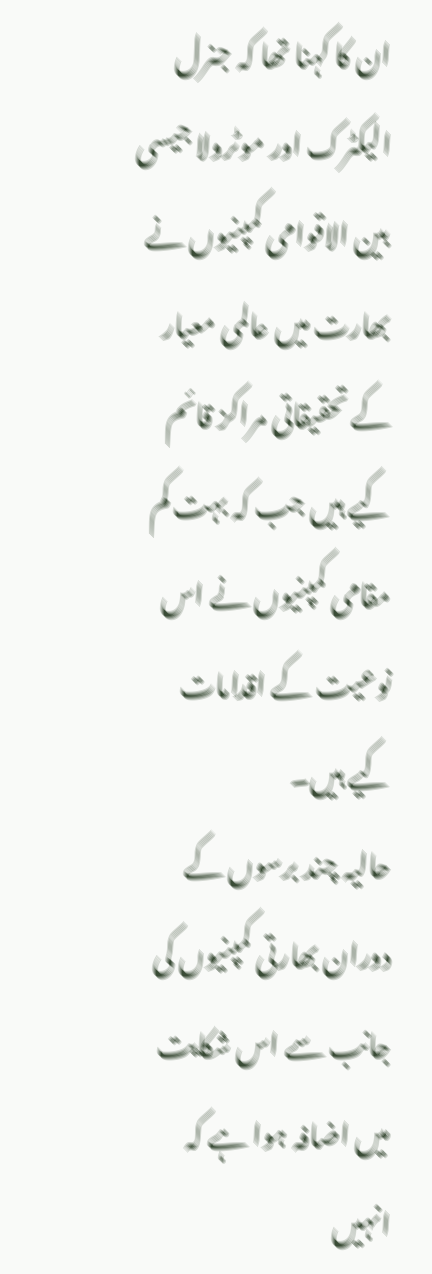ان کا کہنا تھا کہ جنرل الیکٹرک اور موٹرولا جیسی بین الاقوامی کمپنیوں نے بھارت میں عالمی معیار کے تحقیقاتی مراکز قائم کیے ہیں جب کہ بہت کم مقامی کمپنیوں نے اس نوعیت کے اقدامات کیے ہیں۔
حالیہ چند برسوں کے دوران بھارتی کمپنیوں کی جانب سے اس شکایت میں اضافہ ہوا ہے کہ انہیں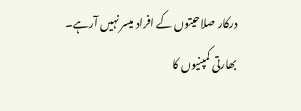درکار صلاحیتوں کے افراد میسر نہیں آرہے۔
بھارتی کمپنیوں کا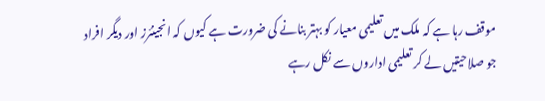موقف رہا ہے کہ ملک میں تعلیمی معیار کو بہتر بنانے کی ضرورت ہے کیوں کہ انجینئرز اور دیگر افراد جو صلاحیتیں لے کر تعلیمی اداروں سے نکل رہے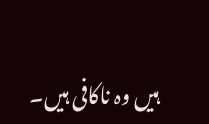ہیں وہ ناکافی ہیں۔